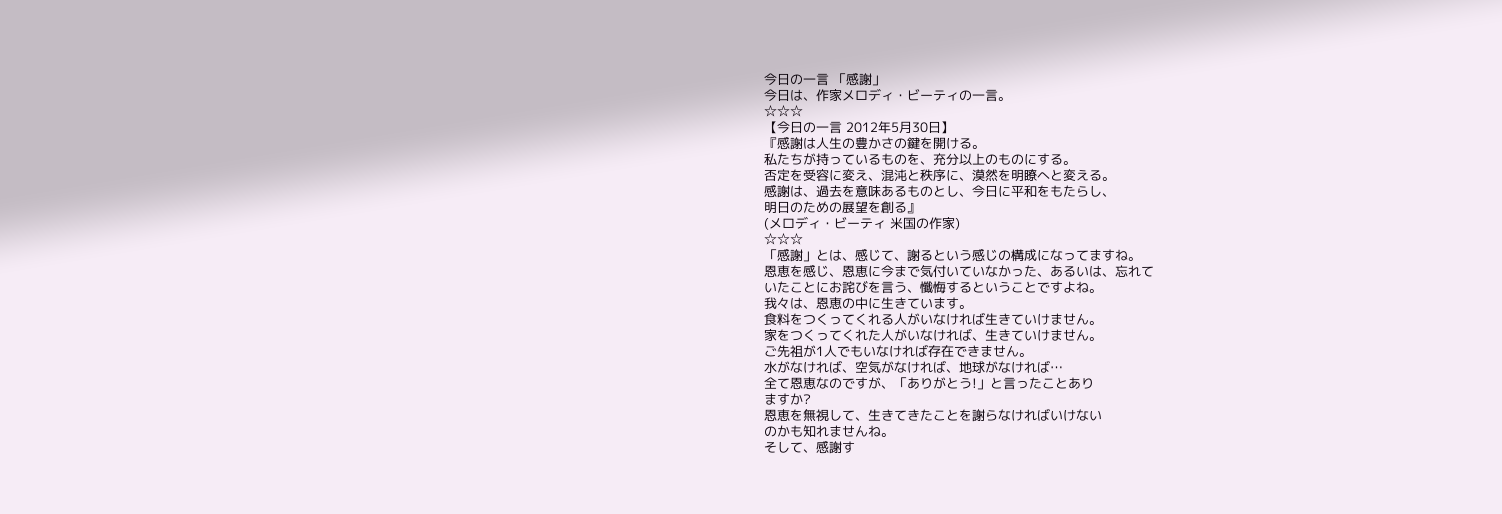今日の一言 「感謝」
今日は、作家メロディ・ビーティの一言。
☆☆☆
【今日の一言 2012年5月30日】
『感謝は人生の豊かさの鍵を開ける。
私たちが持っているものを、充分以上のものにする。
否定を受容に変え、混沌と秩序に、漠然を明瞭へと変える。
感謝は、過去を意味あるものとし、今日に平和をもたらし、
明日のための展望を創る』
(メロディ・ビーティ 米国の作家)
☆☆☆
「感謝」とは、感じて、謝るという感じの構成になってますね。
恩恵を感じ、恩恵に今まで気付いていなかった、あるいは、忘れて
いたことにお詫びを言う、懺悔するということですよね。
我々は、恩恵の中に生きています。
食料をつくってくれる人がいなければ生きていけません。
家をつくってくれた人がいなければ、生きていけません。
ご先祖が1人でもいなければ存在できません。
水がなければ、空気がなければ、地球がなければ…
全て恩恵なのですが、「ありがとう!」と言ったことあり
ますか?
恩恵を無視して、生きてきたことを謝らなければいけない
のかも知れませんね。
そして、感謝す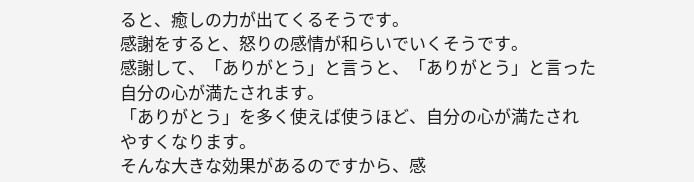ると、癒しの力が出てくるそうです。
感謝をすると、怒りの感情が和らいでいくそうです。
感謝して、「ありがとう」と言うと、「ありがとう」と言った
自分の心が満たされます。
「ありがとう」を多く使えば使うほど、自分の心が満たされ
やすくなります。
そんな大きな効果があるのですから、感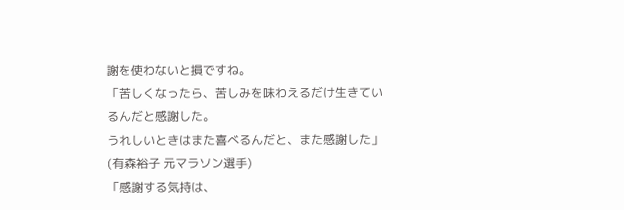謝を使わないと損ですね。
「苦しくなったら、苦しみを味わえるだけ生きているんだと感謝した。
うれしいときはまた喜べるんだと、また感謝した」
(有森裕子 元マラソン選手)
「感謝する気持は、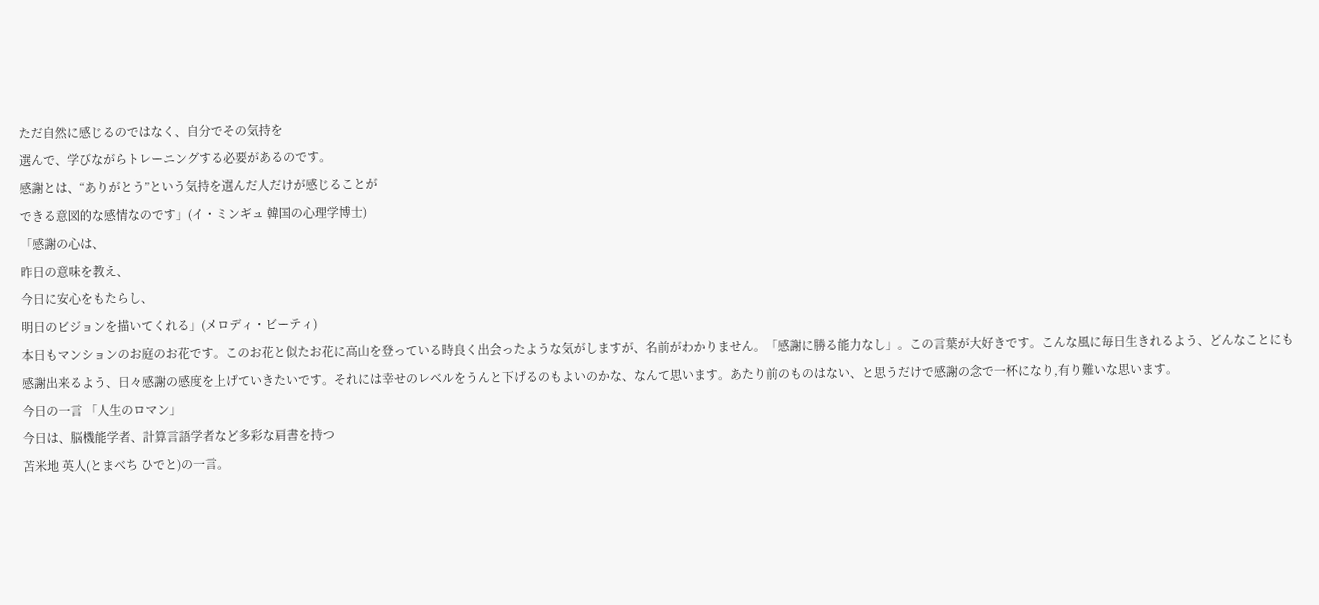ただ自然に感じるのではなく、自分でその気持を
選んで、学びながらトレーニングする必要があるのです。
感謝とは、“ありがとう”という気持を選んだ人だけが感じることが
できる意図的な感情なのです」(イ・ミンギュ 韓国の心理学博士)
「感謝の心は、
昨日の意味を教え、
今日に安心をもたらし、
明日のビジョンを描いてくれる」(メロディ・ビーティ)
本日もマンションのお庭のお花です。このお花と似たお花に高山を登っている時良く出会ったような気がしますが、名前がわかりません。「感謝に勝る能力なし」。この言葉が大好きです。こんな風に毎日生きれるよう、どんなことにも感謝出来るよう、日々感謝の感度を上げていきたいです。それには幸せのレベルをうんと下げるのもよいのかな、なんて思います。あたり前のものはない、と思うだけで感謝の念で一杯になり,有り難いな思います。
今日の一言 「人生のロマン」
今日は、脳機能学者、計算言語学者など多彩な肩書を持つ
苫米地 英人(とまべち ひでと)の一言。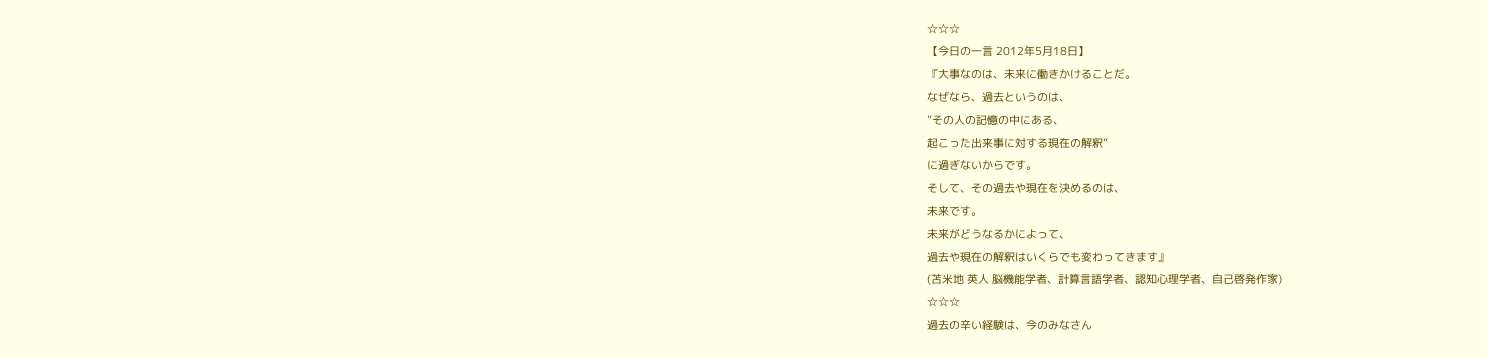☆☆☆
【今日の一言 2012年5月18日】
『大事なのは、未来に働きかけることだ。
なぜなら、過去というのは、
”その人の記憶の中にある、
起こった出来事に対する現在の解釈”
に過ぎないからです。
そして、その過去や現在を決めるのは、
未来です。
未来がどうなるかによって、
過去や現在の解釈はいくらでも変わってきます』
(苫米地 英人 脳機能学者、計算言語学者、認知心理学者、自己啓発作家)
☆☆☆
過去の辛い経験は、今のみなさん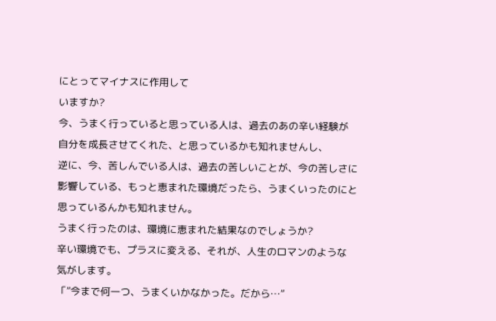にとってマイナスに作用して
いますか?
今、うまく行っていると思っている人は、過去のあの辛い経験が
自分を成長させてくれた、と思っているかも知れませんし、
逆に、今、苦しんでいる人は、過去の苦しいことが、今の苦しさに
影響している、もっと恵まれた環境だったら、うまくいったのにと
思っているんかも知れません。
うまく行ったのは、環境に恵まれた結果なのでしょうか?
辛い環境でも、プラスに変える、それが、人生のロマンのような
気がします。
「”今まで何一つ、うまくいかなかった。だから…”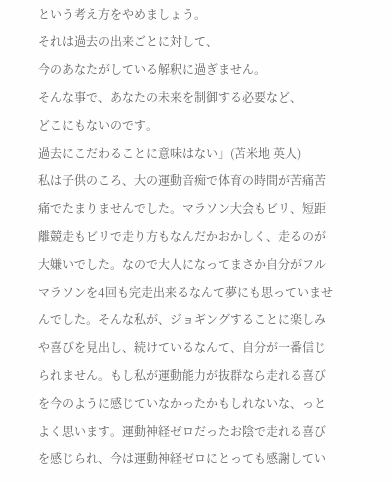という考え方をやめましょう。
それは過去の出来ごとに対して、
今のあなたがしている解釈に過ぎません。
そんな事で、あなたの未来を制御する必要など、
どこにもないのです。
過去にこだわることに意味はない」(苫米地 英人)
私は子供のころ、大の運動音痴で体育の時間が苦痛苦痛でたまりませんでした。マラソン大会もビリ、短距離競走もビリで走り方もなんだかおかしく、走るのが大嫌いでした。なので大人になってまさか自分がフルマラソンを4回も完走出来るなんて夢にも思っていませんでした。そんな私が、ジョギングすることに楽しみや喜びを見出し、続けているなんて、自分が一番信じられません。もし私が運動能力が抜群なら走れる喜びを今のように感じていなかったかもしれないな、っとよく思います。運動神経ゼロだったお陰で走れる喜びを感じられ、今は運動神経ゼロにとっても感謝してい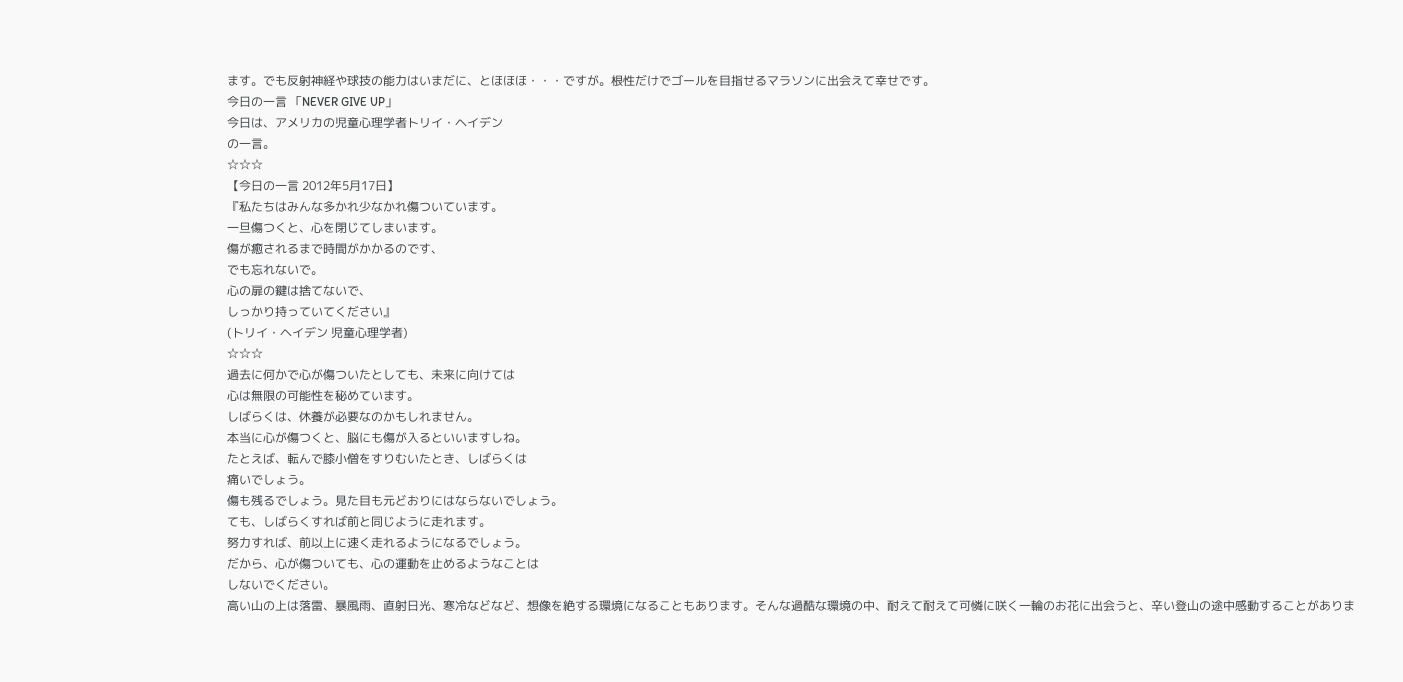ます。でも反射神経や球技の能力はいまだに、とほほほ・・・ですが。根性だけでゴールを目指せるマラソンに出会えて幸せです。
今日の一言 「NEVER GIVE UP」
今日は、アメリカの児童心理学者トリイ・ヘイデン
の一言。
☆☆☆
【今日の一言 2012年5月17日】
『私たちはみんな多かれ少なかれ傷ついています。
一旦傷つくと、心を閉じてしまいます。
傷が癒されるまで時間がかかるのです、
でも忘れないで。
心の扉の鍵は捨てないで、
しっかり持っていてください』
(トリイ・ヘイデン 児童心理学者)
☆☆☆
過去に何かで心が傷ついたとしても、未来に向けては
心は無限の可能性を秘めています。
しばらくは、休養が必要なのかもしれません。
本当に心が傷つくと、脳にも傷が入るといいますしね。
たとえば、転んで膝小僧をすりむいたとき、しばらくは
痛いでしょう。
傷も残るでしょう。見た目も元どおりにはならないでしょう。
ても、しばらくすれば前と同じように走れます。
努力すれば、前以上に速く走れるようになるでしょう。
だから、心が傷ついても、心の運動を止めるようなことは
しないでください。
高い山の上は落雷、暴風雨、直射日光、寒冷などなど、想像を絶する環境になることもあります。そんな過酷な環境の中、耐えて耐えて可憐に咲く一輪のお花に出会うと、辛い登山の途中感動することがありま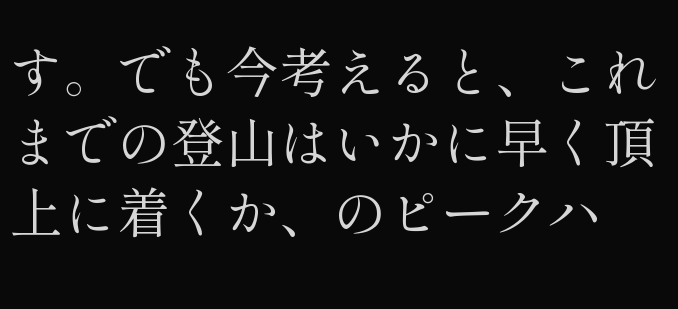す。でも今考えると、これまでの登山はいかに早く頂上に着くか、のピークハ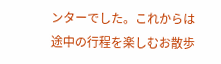ンターでした。これからは途中の行程を楽しむお散歩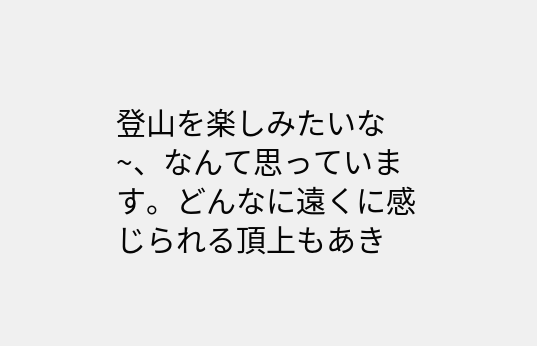登山を楽しみたいな~、なんて思っています。どんなに遠くに感じられる頂上もあき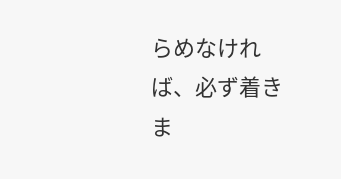らめなければ、必ず着きま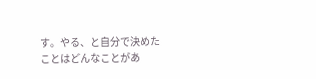す。やる、と自分で決めたことはどんなことがあ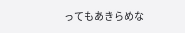ってもあきらめな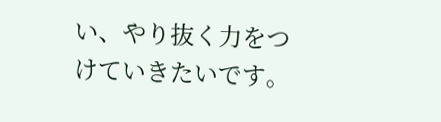い、やり抜く力をつけていきたいです。